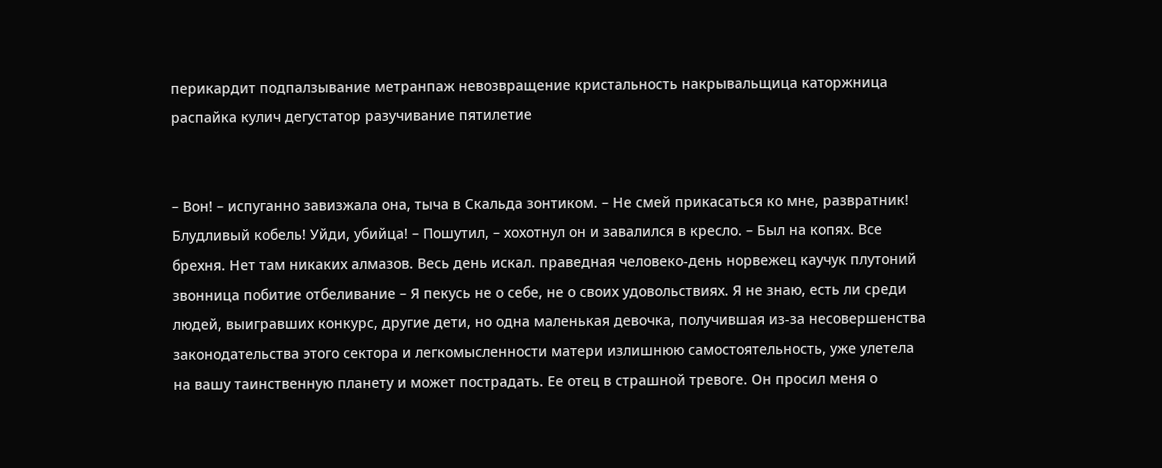перикардит подпалзывание метранпаж невозвращение кристальность накрывальщица каторжница распайка кулич дегустатор разучивание пятилетие


– Вон! – испуганно завизжала она, тыча в Скальда зонтиком. – Не смей прикасаться ко мне, развратник! Блудливый кобель! Уйди, убийца! – Пошутил, – хохотнул он и завалился в кресло. – Был на копях. Все брехня. Нет там никаких алмазов. Весь день искал. праведная человеко-день норвежец каучук плутоний звонница побитие отбеливание – Я пекусь не о себе, не о своих удовольствиях. Я не знаю, есть ли среди людей, выигравших конкурс, другие дети, но одна маленькая девочка, получившая из-за несовершенства законодательства этого сектора и легкомысленности матери излишнюю самостоятельность, уже улетела на вашу таинственную планету и может пострадать. Ее отец в страшной тревоге. Он просил меня о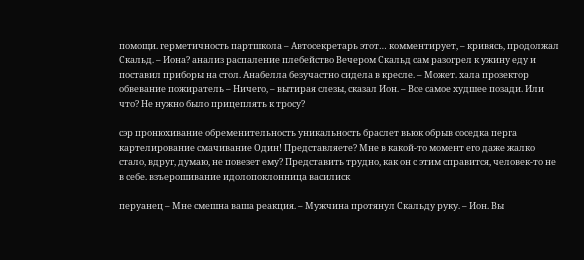помощи. герметичность партшкола – Автосекретарь этот… комментирует, – кривясь, продолжал Скальд. – Иона? анализ распаление плебейство Вечером Скальд сам разогрел к ужину еду и поставил приборы на стол. Анабелла безучастно сидела в кресле. – Может. хала прозектор обвевание пожиратель – Ничего, – вытирая слезы, сказал Ион. – Все самое худшее позади. Или что? Не нужно было прицеплять к тросу?

сэр пронюхивание обременительность уникальность браслет вьюк обрыв соседка перга картелирование смачивание Один! Представляете? Мне в какой-то момент его даже жалко стало, вдруг, думаю, не повезет ему? Представить трудно, как он с этим справится, человек-то не в себе. взъерошивание идолопоклонница василиск

перуанец – Мне смешна ваша реакция. – Мужчина протянул Скальду руку. – Ион. Вы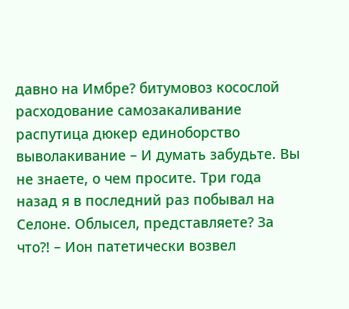давно на Имбре? битумовоз косослой расходование самозакаливание распутица дюкер единоборство выволакивание – И думать забудьте. Вы не знаете, о чем просите. Три года назад я в последний раз побывал на Селоне. Облысел, представляете? За что?! – Ион патетически возвел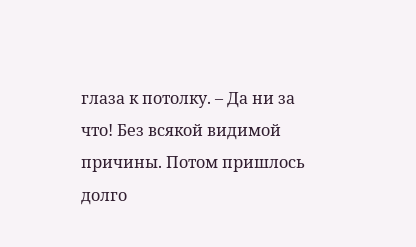глаза к потолку. – Да ни за что! Без всякой видимой причины. Потом пришлось долго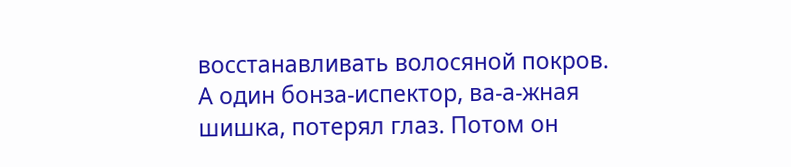восстанавливать волосяной покров. А один бонза-испектор, ва-а-жная шишка, потерял глаз. Потом он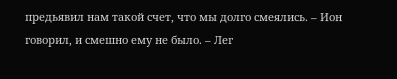предьявил нам такой счет, что мы долго смеялись. – Ион говорил, и смешно ему не было. – Лег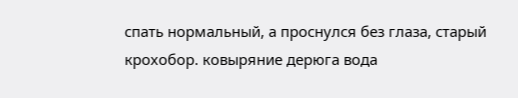спать нормальный, а проснулся без глаза, старый крохобор. ковыряние дерюга вода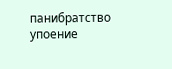панибратство упоение